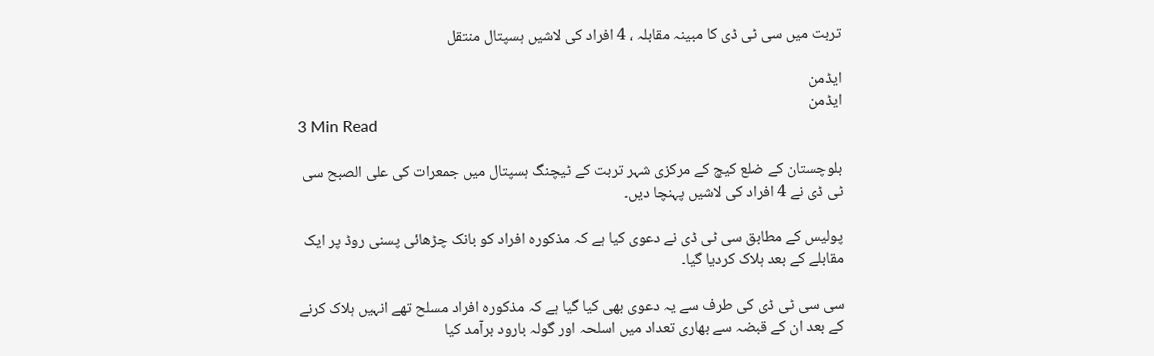تربت میں سی ٹی ڈی کا مبینہ مقابلہ ، 4 افراد کی لاشیں ہسپتال منتقل

ایڈمن
ایڈمن
3 Min Read

بلوچستان کے ضلع کیچ کے مرکزی شہر تربت کے ٹیچنگ ہسپتال میں جمعرات کی علی الصبح سی ٹی ڈی نے 4 افراد کی لاشیں پہنچا دیں۔

پولیس کے مطابق سی ٹی ڈی نے دعوی کیا ہے کہ مذکورہ افراد کو بانک چڑھائی پسنی روڈ پر ایک مقابلے کے بعد ہلاک کردیا گیا۔

سی سی ٹی ڈی کی طرف سے یہ دعوی بھی کیا گیا ہے کہ مذکورہ افراد مسلح تھے انہیں ہلاک کرنے کے بعد ان کے قبضہ سے بھاری تعداد میں اسلحہ اور گولہ بارود برآمد کیا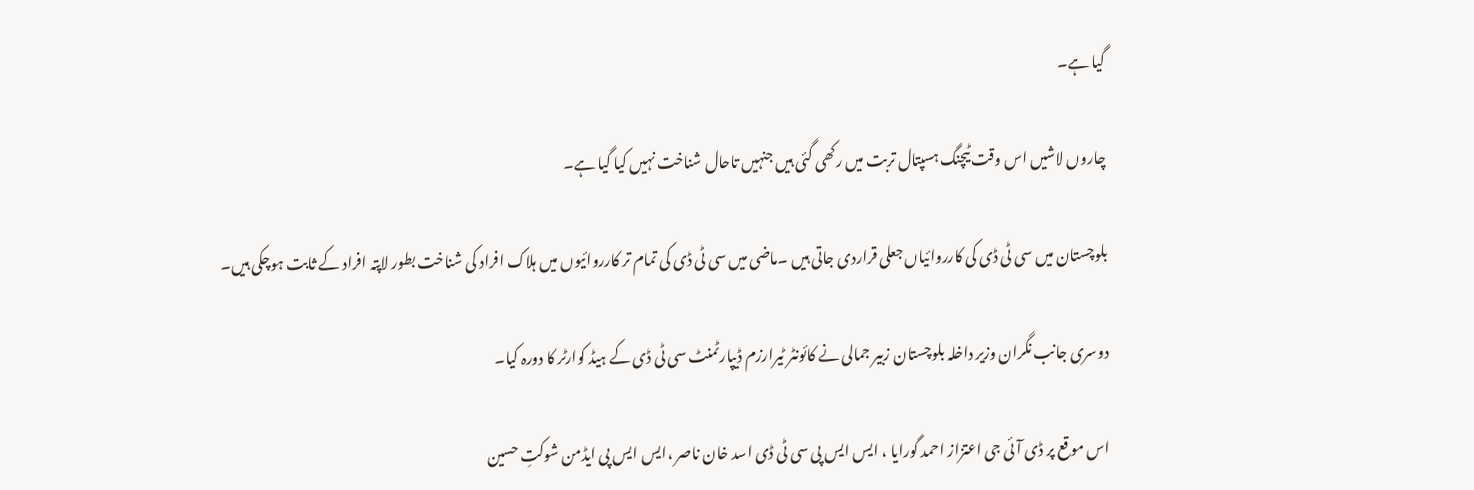گیا ہے۔

چاروں لاشیں اس وقت ٹیچنگ ہسپتال تربت میں رکھی گئی ہیں جنہیں تاحال شناخت نہیں کیا گیا ہے۔

بلوچستان میں سی ٹی ڈی کی کارروائیاں جعلی قراردی جاتی ہیں ۔ماضی میں سی ٹی ڈی کی تمام تر کارروائیوں میں ہلاک افراد کی شناخت بطور لاپتہ افراد کے ثابت ہوچکی ہیں۔

دوسری جانب نگران وزیر داخلہ بلوچستان زبیر جمالی نے کائونٹر ٹیرارزم ڈیپارٹمنٹ سی ٹی ڈی کے ہیڈ کوارٹر کا دورہ کیا۔

اس موقع پر ڈی آئی جی اعتزاز احمد گورایا ، ایس ایس پی سی ٹی ڈی اسد خان ناصر ،ایس ایس پی ایڈمن شوکتِ حسین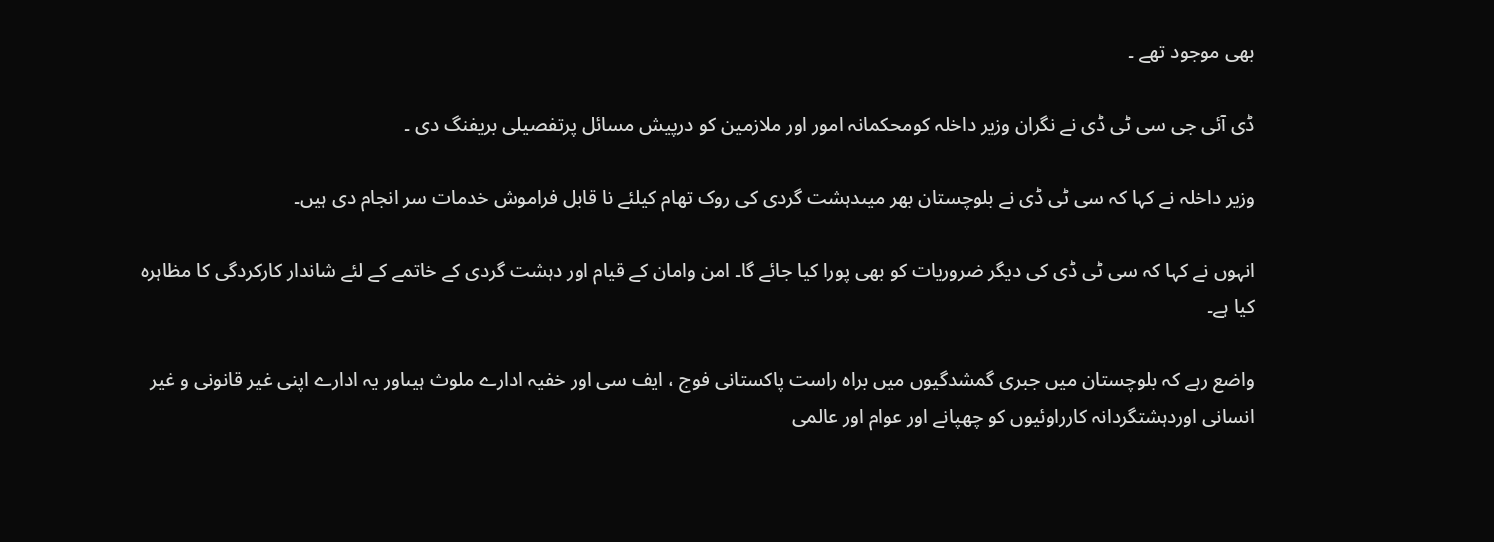بھی موجود تھے ۔

ڈی آئی جی سی ٹی ڈی نے نگران وزیر داخلہ کومحکمانہ امور اور ملازمین کو درپیش مسائل پرتفصیلی بریفنگ دی ۔

وزیر داخلہ نے کہا کہ سی ٹی ڈی نے بلوچستان بھر میںدہشت گردی کی روک تھام کیلئے نا قابل فراموش خدمات سر انجام دی ہیں۔

انہوں نے کہا کہ سی ٹی ڈی کی دیگر ضروریات کو بھی پورا کیا جائے گا۔ امن وامان کے قیام اور دہشت گردی کے خاتمے کے لئے شاندار کارکردگی کا مظاہرہ کیا ہے۔

واضع رہے کہ بلوچستان میں جبری گمشدگیوں میں براہ راست پاکستانی فوج ، ایف سی اور خفیہ ادارے ملوث ہیںاور یہ ادارے اپنی غیر قانونی و غیر انسانی اوردہشتگردانہ کارراوئیوں کو چھپانے اور عوام اور عالمی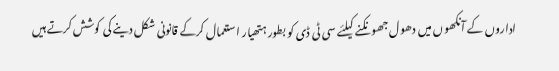اداروں کے آنکھوں میں دھول جھونکنے کیلئے سی ٹی ڈی کو بطور ہتھیار استعمال کرکے قانونی شکل دینے کی کوشش کرتے ہیں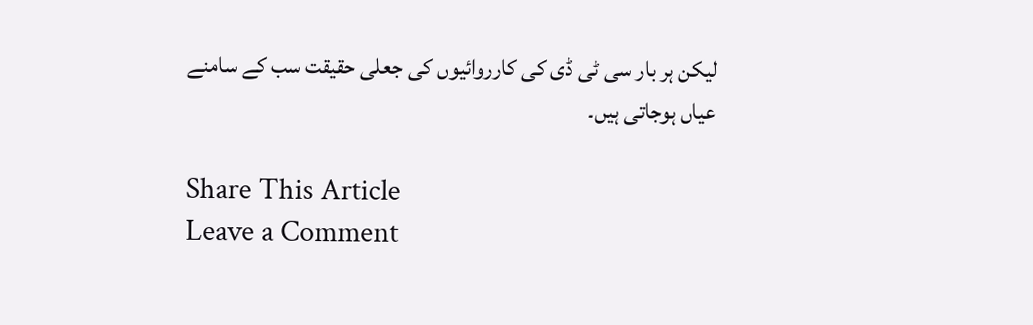لیکن ہر بار سی ٹی ڈی کی کارروائیوں کی جعلی حقیقت سب کے سامنے عیاں ہوجاتی ہیں۔

Share This Article
Leave a Comment